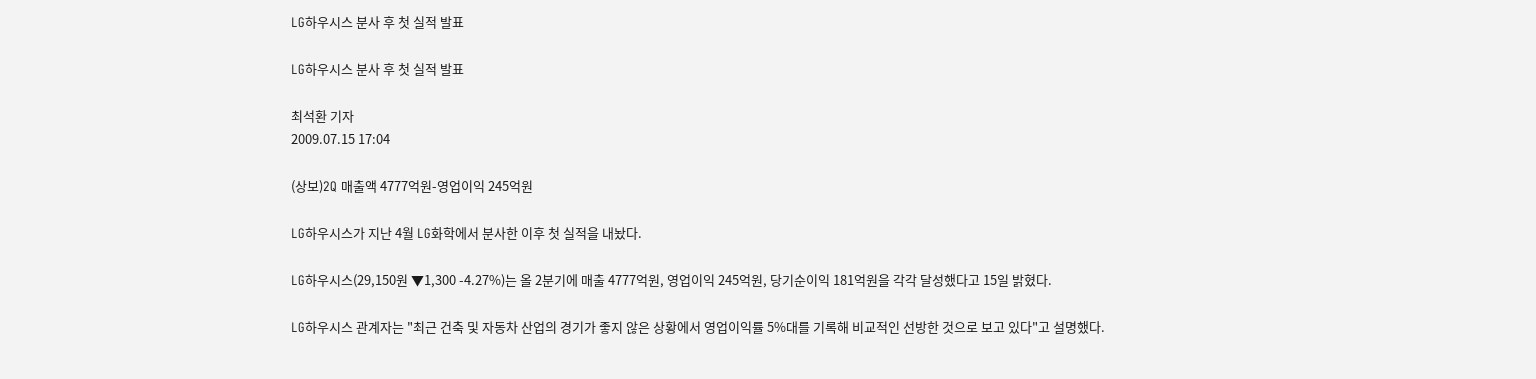LG하우시스 분사 후 첫 실적 발표

LG하우시스 분사 후 첫 실적 발표

최석환 기자
2009.07.15 17:04

(상보)2Q 매출액 4777억원-영업이익 245억원

LG하우시스가 지난 4월 LG화학에서 분사한 이후 첫 실적을 내놨다.

LG하우시스(29,150원 ▼1,300 -4.27%)는 올 2분기에 매출 4777억원, 영업이익 245억원, 당기순이익 181억원을 각각 달성했다고 15일 밝혔다.

LG하우시스 관계자는 "최근 건축 및 자동차 산업의 경기가 좋지 않은 상황에서 영업이익률 5%대를 기록해 비교적인 선방한 것으로 보고 있다"고 설명했다.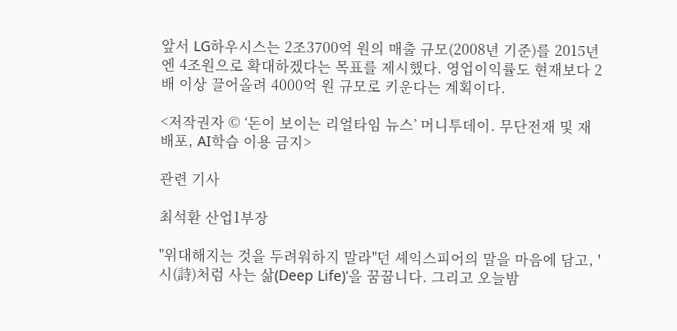앞서 LG하우시스는 2조3700억 원의 매출 규모(2008년 기준)를 2015년엔 4조원으로 확대하겠다는 목표를 제시했다. 영업이익률도 현재보다 2배 이상 끌어올려 4000억 원 규모로 키운다는 계획이다.

<저작권자 © ‘돈이 보이는 리얼타임 뉴스’ 머니투데이. 무단전재 및 재배포, AI학습 이용 금지>

관련 기사

최석환 산업1부장

"위대해지는 것을 두려워하지 말라"던 셰익스피어의 말을 마음에 담고, '시(詩)처럼 사는 삶(Deep Life)'을 꿈꿉니다. 그리고 오늘밤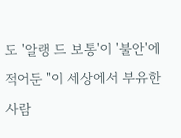도 '알랭 드 보통'이 '불안'에 적어둔 "이 세상에서 부유한 사람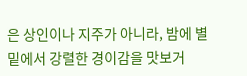은 상인이나 지주가 아니라, 밤에 별 밑에서 강렬한 경이감을 맛보거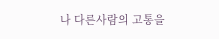나 다른사람의 고통을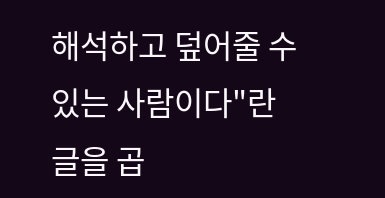해석하고 덮어줄 수 있는 사람이다"란 글을 곱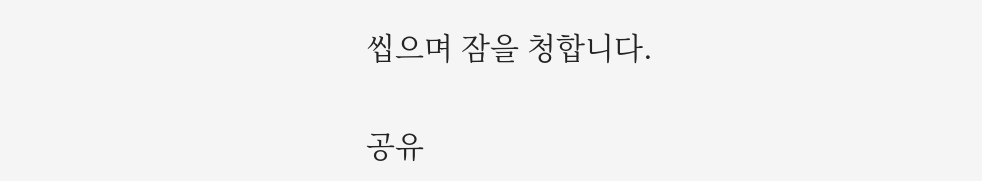씹으며 잠을 청합니다.

공유